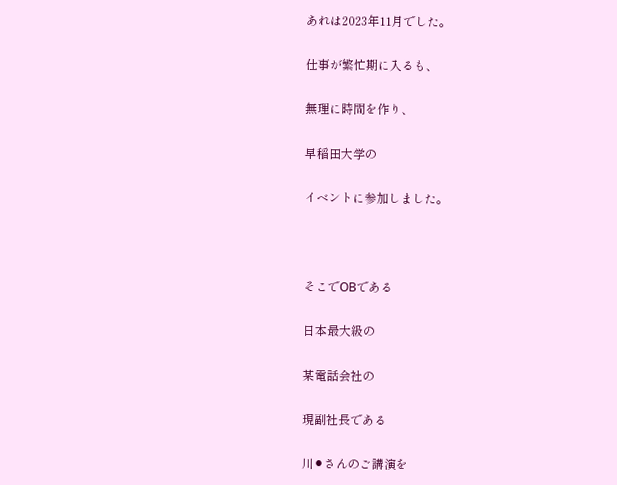あれは2023年11月でした。

仕事が繁忙期に入るも、

無理に時間を作り、

早稲田大学の

イベントに参加しました。



そこでOBである

日本最大級の

某電話会社の

現副社長である

川⚫さんのご講演を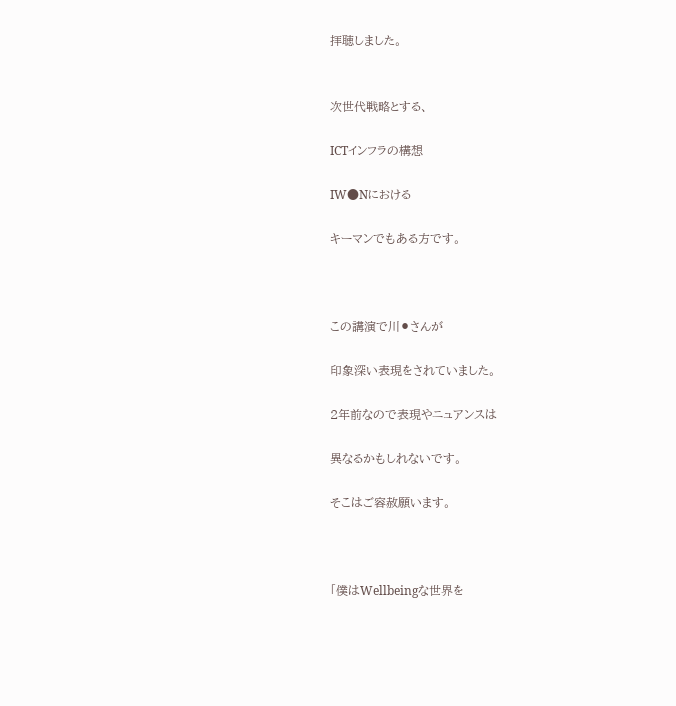拝聴しました。


次世代戦略とする、

ICTインフラの構想

IW●Nにおける

キーマンでもある方です。



この講演で川⚫さんが

印象深い表現をされていました。

2年前なので表現やニュアンスは

異なるかもしれないです。

そこはご容赦願います。



「僕はWellbeingな世界を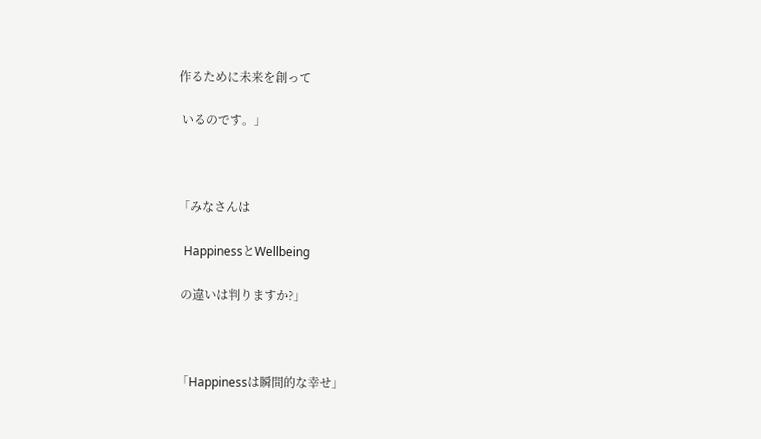作るために未来を創って

 いるのです。」



「みなさんは

  HappinessとWellbeing

 の違いは判りますか?」



「Happinessは瞬間的な幸せ」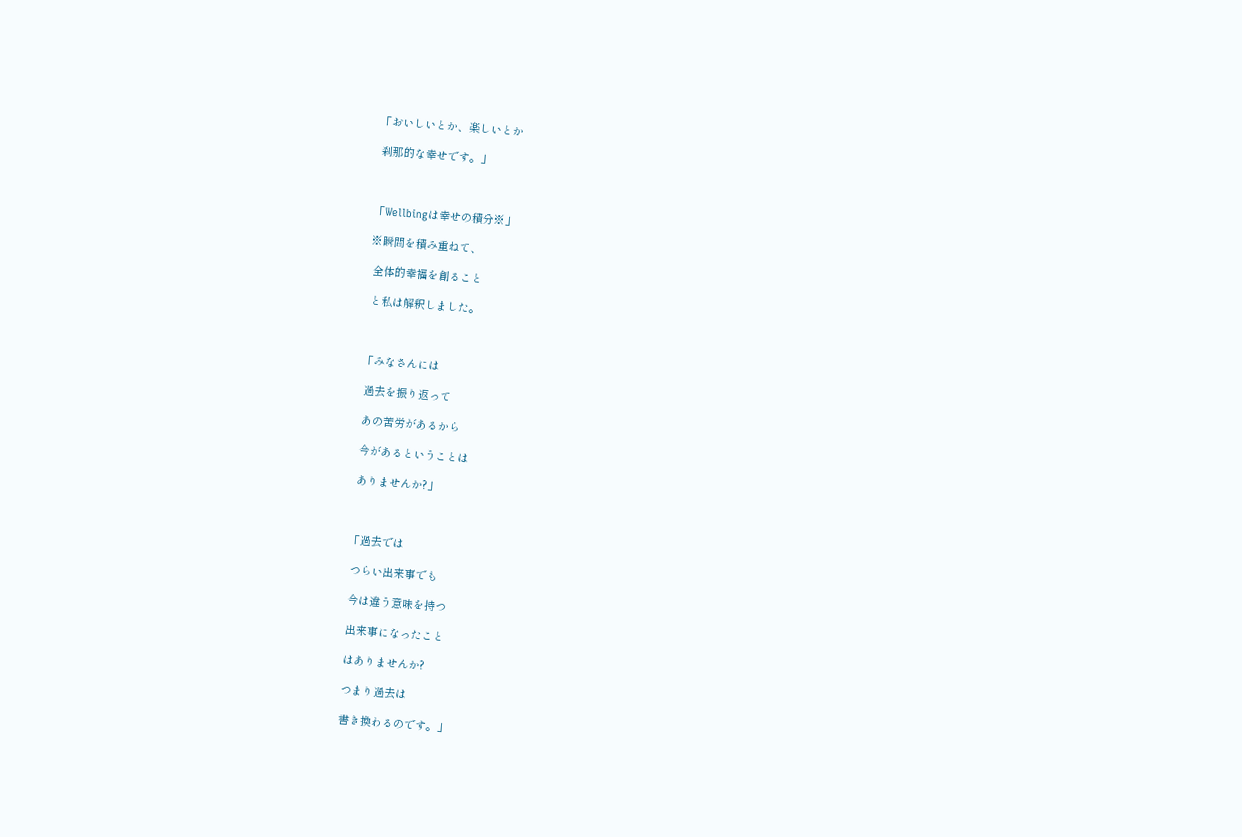「おいしいとか、楽しいとか

 刹那的な幸せです。」



「Wellbingは幸せの積分※」

※瞬間を積み重ねて、

 全体的幸福を創ること

 と私は解釈しました。



「みなさんには

 過去を振り返って

 あの苦労があるから

 今があるということは

 ありませんか?」



「過去では

 つらい出来事でも

 今は違う意味を持つ

 出来事になったこと

 はありませんか?

 つまり過去は

 書き換わるのです。」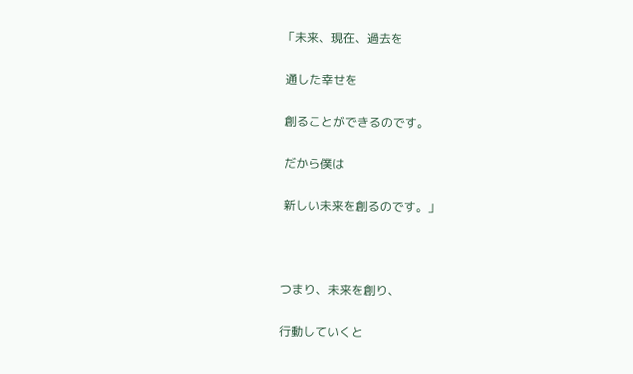「未来、現在、過去を

 通した幸せを

 創ることができるのです。

 だから僕は

 新しい未来を創るのです。」



つまり、未来を創り、

行動していくと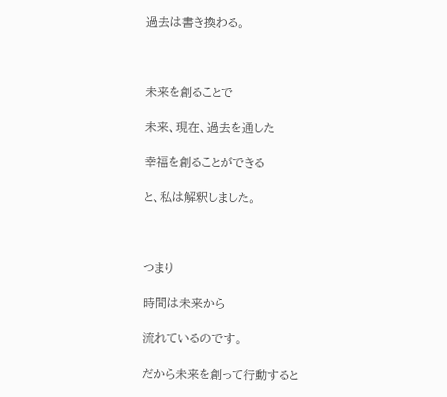過去は書き換わる。



未来を創ることで

未来、現在、過去を通した

幸福を創ることができる

と、私は解釈しました。



つまり

時間は未来から

流れているのです。

だから未来を創って行動すると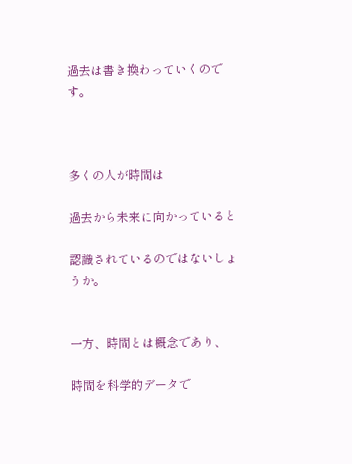過去は書き換わっていくのです。



多くの人が時間は

過去から未来に向かっていると

認識されているのではないしょうか。


一方、時間とは概念であり、

時間を科学的データで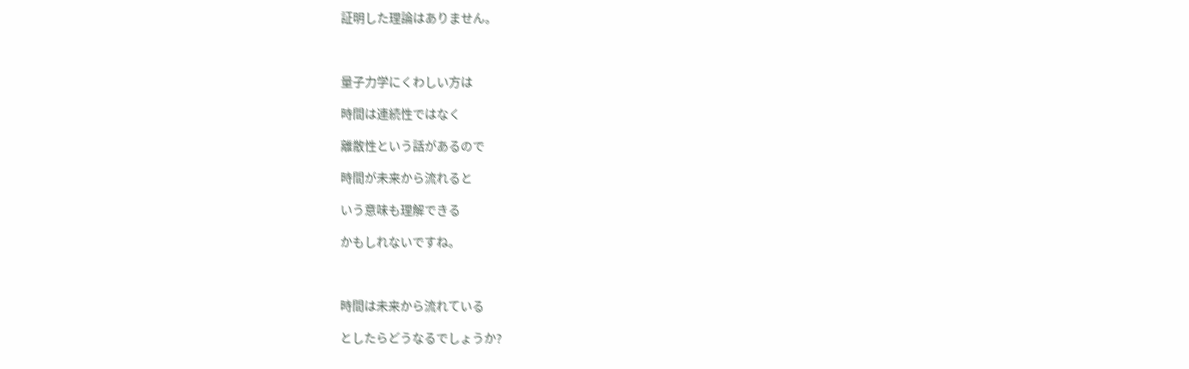証明した理論はありません。



量子力学にくわしい方は

時間は連続性ではなく

離散性という話があるので

時間が未来から流れると

いう意味も理解できる

かもしれないですね。



時間は未来から流れている

としたらどうなるでしょうか?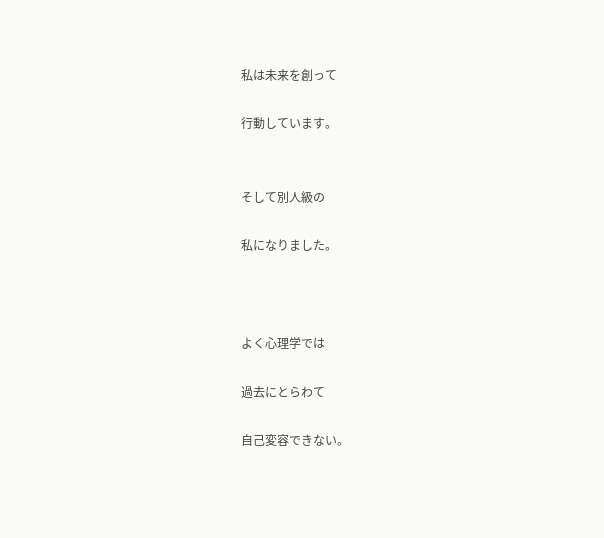私は未来を創って

行動しています。


そして別人級の

私になりました。



よく心理学では

過去にとらわて

自己変容できない。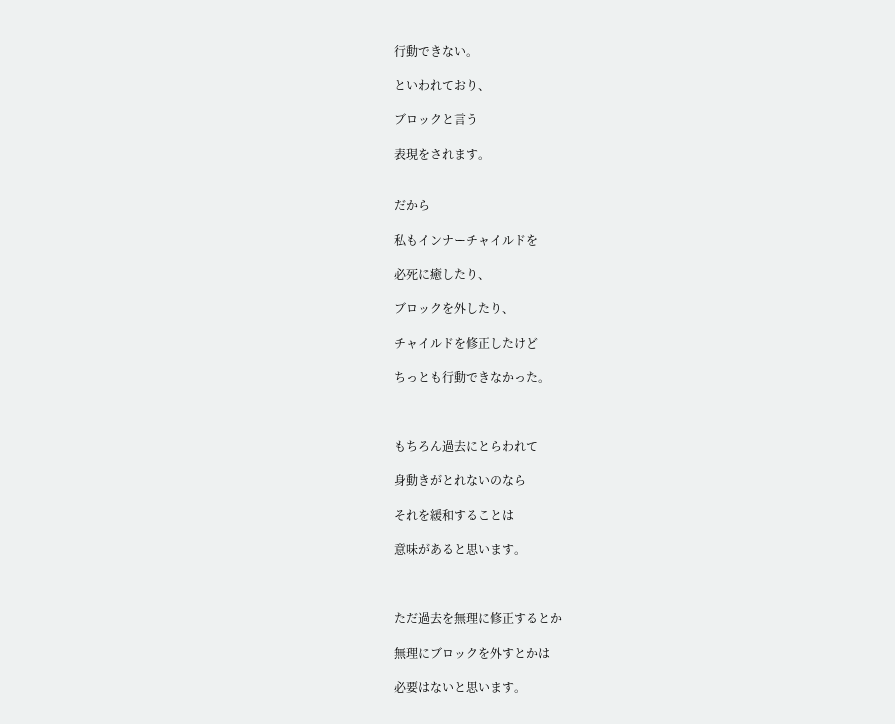行動できない。

といわれており、

ブロックと言う

表現をされます。


だから

私もインナーチャイルドを

必死に癒したり、

ブロックを外したり、

チャイルドを修正したけど

ちっとも行動できなかった。



もちろん過去にとらわれて

身動きがとれないのなら

それを緩和することは

意味があると思います。



ただ過去を無理に修正するとか

無理にブロックを外すとかは

必要はないと思います。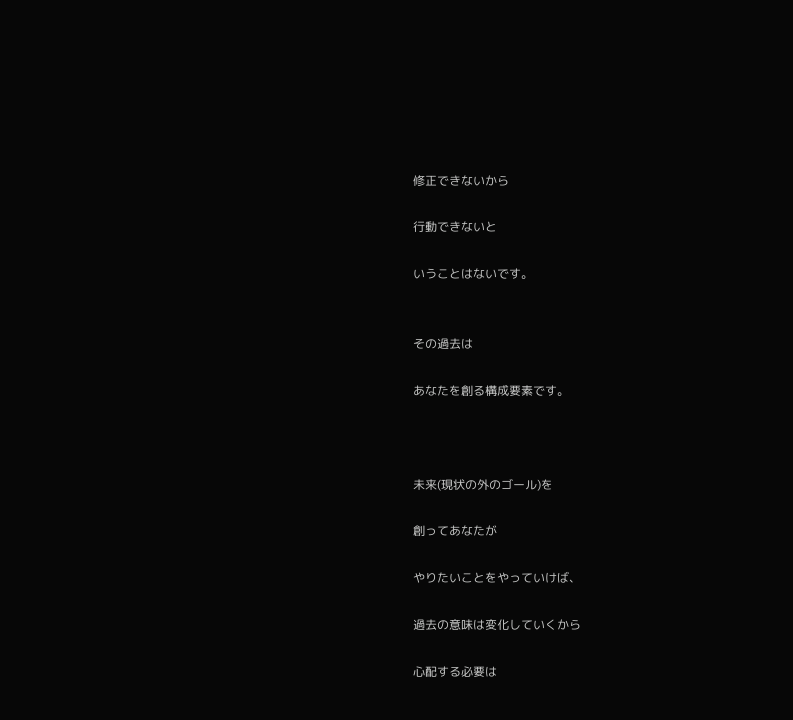修正できないから

行動できないと

いうことはないです。


その過去は

あなたを創る構成要素です。



未来(現状の外のゴール)を

創ってあなたが

やりたいことをやっていけば、

過去の意味は変化していくから

心配する必要は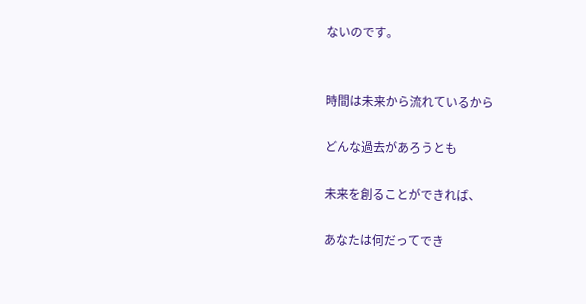ないのです。


時間は未来から流れているから

どんな過去があろうとも

未来を創ることができれば、

あなたは何だってでき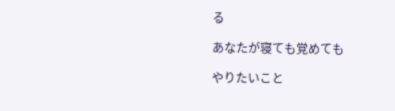る

あなたが寝ても覚めても

やりたいこと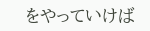をやっていけば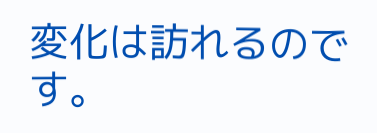変化は訪れるのです。